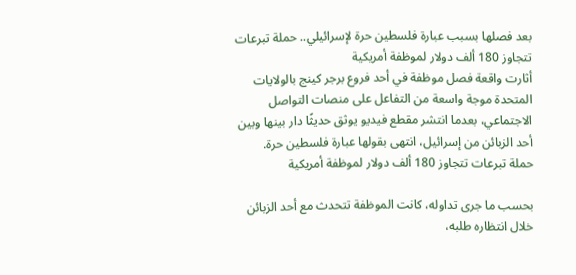بعد فصلها بسبب عبارة فلسطين حرة لإسرائيلي.. حملة تبرعات تتجاوز 180 ألف دولار لموظفة أمريكية
أثارت واقعة فصل موظفة في أحد فروع برجر كينج بالولايات المتحدة موجة واسعة من التفاعل على منصات التواصل الاجتماعي، بعدما انتشر مقطع فيديو يوثق حديثًا دار بينها وبين أحد الزبائن من إسرائيل، انتهى بقولها عبارة فلسطين حرة.
حملة تبرعات تتجاوز 180 ألف دولار لموظفة أمريكية

بحسب ما جرى تداوله، كانت الموظفة تتحدث مع أحد الزبائن خلال انتظاره طلبه،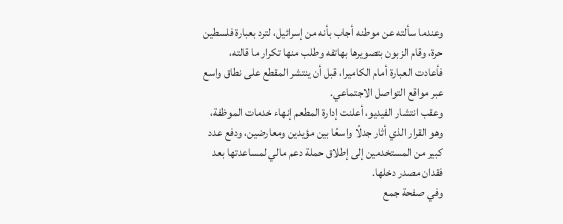وعندما سألته عن موطنه أجاب بأنه من إسرائيل، لترد بعبارة فلسطين حرة، وقام الزبون بتصويرها بهاتفه وطلب منها تكرار ما قالته، فأعادت العبارة أمام الكاميرا، قبل أن ينتشر المقطع على نطاق واسع عبر مواقع التواصل الاجتماعي.
وعقب انتشار الفيديو، أعلنت إدارة المطعم إنهاء خدمات الموظفة، وهو القرار الذي أثار جدلًا واسعًا بين مؤيدين ومعارضين، ودفع عدد كبير من المستخدمين إلى إطلاق حملة دعم مالي لمساعدتها بعد فقدان مصدر دخلها.
وفي صفحة جمع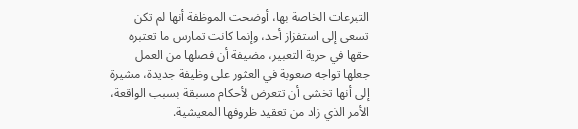التبرعات الخاصة بها، أوضحت الموظفة أنها لم تكن تسعى إلى استفزاز أحد، وإنما كانت تمارس ما تعتبره حقها في حرية التعبير، مضيفة أن فصلها من العمل جعلها تواجه صعوبة في العثور على وظيفة جديدة، مشيرة إلى أنها تخشى أن تتعرض لأحكام مسبقة بسبب الواقعة، الأمر الذي زاد من تعقيد ظروفها المعيشية.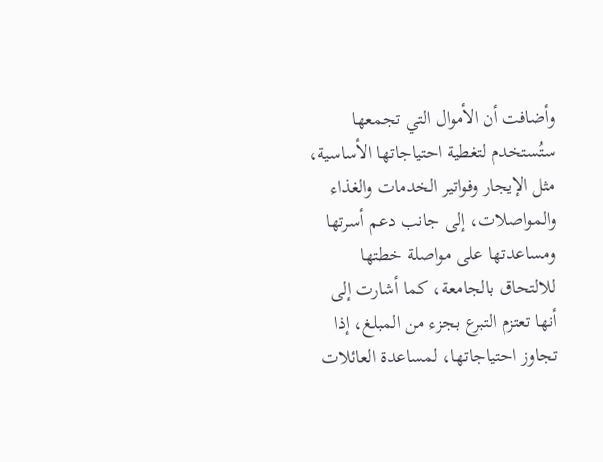وأضافت أن الأموال التي تجمعها ستُستخدم لتغطية احتياجاتها الأساسية، مثل الإيجار وفواتير الخدمات والغذاء والمواصلات، إلى جانب دعم أسرتها ومساعدتها على مواصلة خطتها للالتحاق بالجامعة، كما أشارت إلى أنها تعتزم التبرع بجزء من المبلغ، إذا تجاوز احتياجاتها، لمساعدة العائلات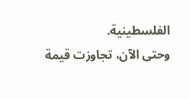الفلسطينية.
وحتى الآن، تجاوزت قيمة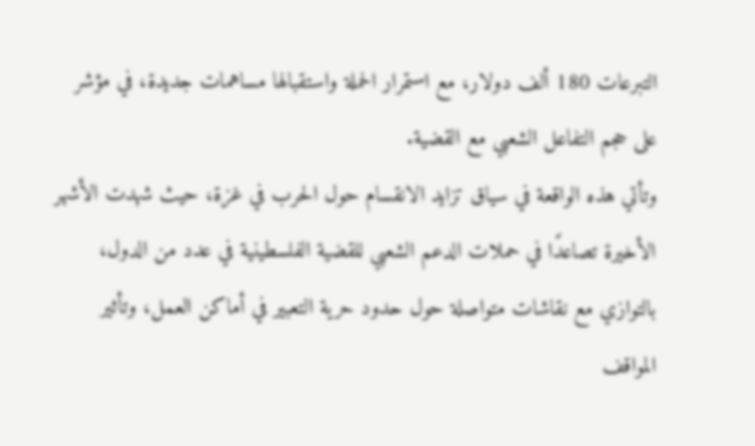التبرعات 180 ألف دولار، مع استمرار الحملة واستقبالها مساهمات جديدة، في مؤشر على حجم التفاعل الشعبي مع القضية.
وتأتي هذه الواقعة في سياق تزايد الانقسام حول الحرب في غزة، حيث شهدت الأشهر الأخيرة تصاعدًا في حملات الدعم الشعبي للقضية الفلسطينية في عدد من الدول، بالتوازي مع نقاشات متواصلة حول حدود حرية التعبير في أماكن العمل، وتأثير المواقف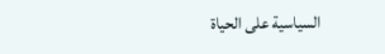السياسية على الحياة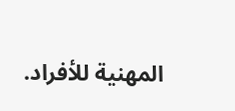المهنية للأفراد.